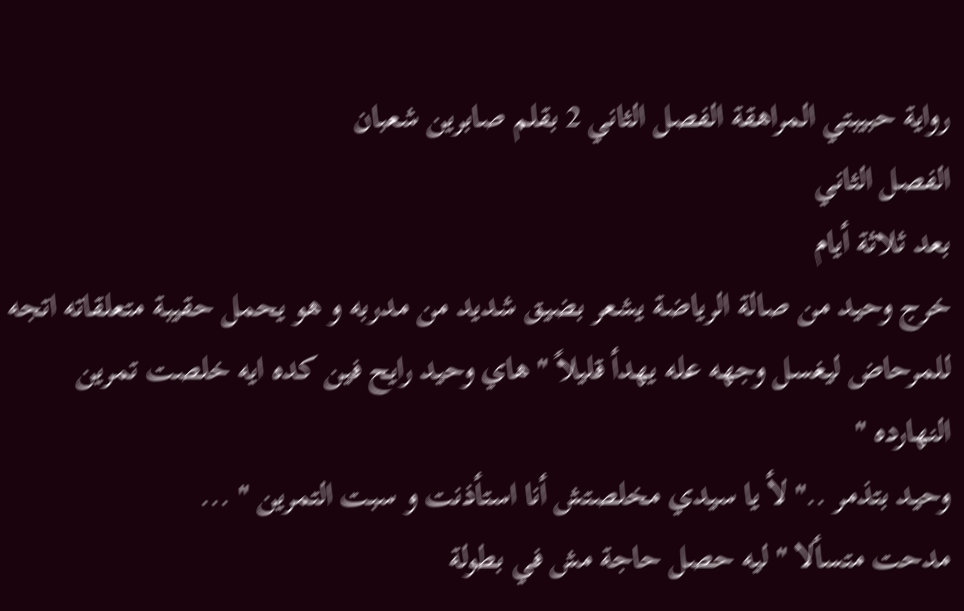رواية حبيبتي المراهقة الفصل الثاني 2 بقلم صابرين شعبان
الفصل الثاني
بعد ثلاثة أيام
خرج وحيد من صالة الرياضة يشعر بضيق شديد من مدربه و هو يحمل حقيبة متعلقاته اتجه للمرحاض ليغسل وجهه عله يهدأ قليلاً " هاي وحيد رايح فين كده ايه خلصت تمرين النهارده "
وحيد بتذمر .." لأ يا سيدي مخلصتش أنا استأذنت و سبت التمرين " ...
مدحت متسألا " ليه حصل حاجة مش في بطولة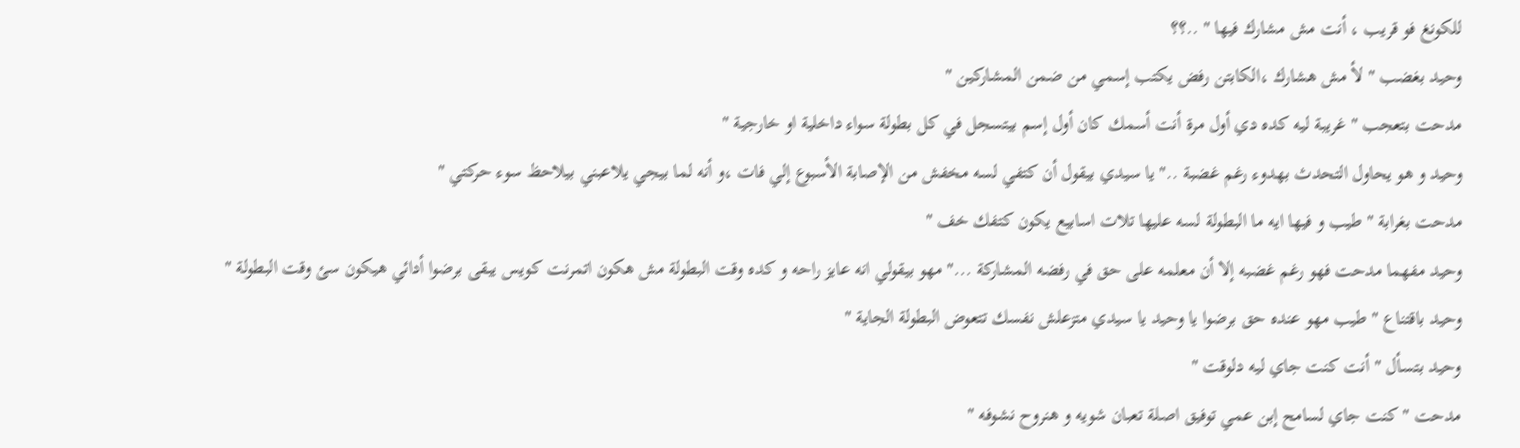للكونغ فو قريب ، أنت مش مشارك فيها " ..؟؟
وحيد بغضب " لأ مش هشارك ،الكابتن رفض يكتب إسمي من ضمن المشاركين "
مدحت بتعجب " غريبة ليه كده دي أول مرة أنت أسمك كان أول إسم بيتسجل في كل بطولة سواء داخلية او خارجية "
وحيد و هو يحاول التحدث بهدوء رغم غضبة .." يا سيدي بيقول أن كتفي لسه مخفش من الإصابة الأسبوع إلي فات ،و أنه لما بيجي يلاعبني بيلاحظ سوء حركتي "
مدحت بغرابة " طيب و فيها ايه ما البطولة لسه عليها تلات اسابيع يكون كتفك خف "
وحيد مفهما مدحت فهو رغم غضبه إلا أن معلمه على حق في رفضه المشاركة ..." مهو بيقولي انه عايز راحه و كده وقت البطولة مش هكون اتمرنت كويس يبقى برضوا أدائي هيكون سئ وقت البطولة "
وحيد باقتناع " طيب مهو عنده حق برضوا يا وحيد يا سيدي متزعلش نفسك تتعوض البطولة الجاية "
وحيد بتسأل " أنت كنت جاي ليه دلوقت "
مدحت " كنت جاي لسامح إبن عمي توفيق اصلة تعبان شويه و هنروح نشوفه "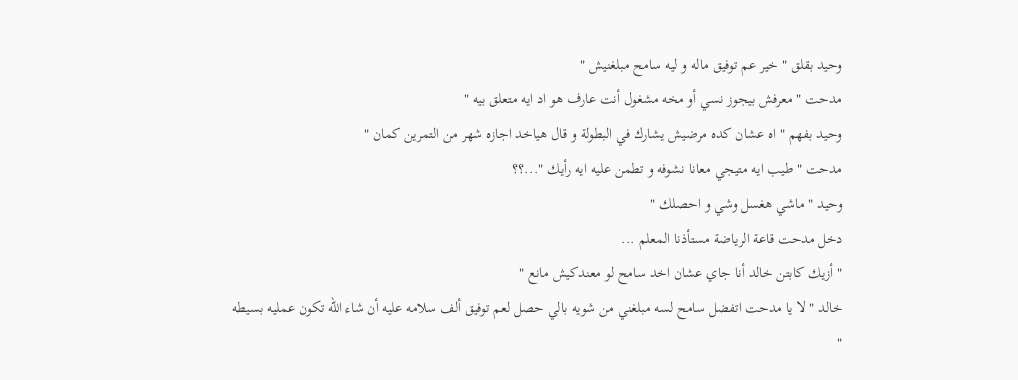وحيد بقلق " خير عم توفيق ماله و ليه سامح مبلغنيش "
مدحت " معرفش بيجوز نسي أو مخه مشغول أنت عارف هو اد ايه متعلق بيه "
وحيد بفهم " اه عشان كده مرضيش يشارك في البطولة و قال هياخد اجازه شهر من التمرين كمان "
مدحت " طيب ايه متيجي معانا نشوفه و تطمن عليه ايه رأيك "...؟؟
وحيد " ماشي هغسل وشي و احصلك "
دخل مدحت قاعة الرياضة مستأذنا المعلم ...
" أزيك كابتن خالد أنا جاي عشان اخد سامح لو معندكيش مانع "
خالد " لا يا مدحت اتفضل سامح لسه مبلغني من شويه بالي حصل لعم توفيق ألف سلامه عليه أن شاء الله تكون عمليه بسيطه "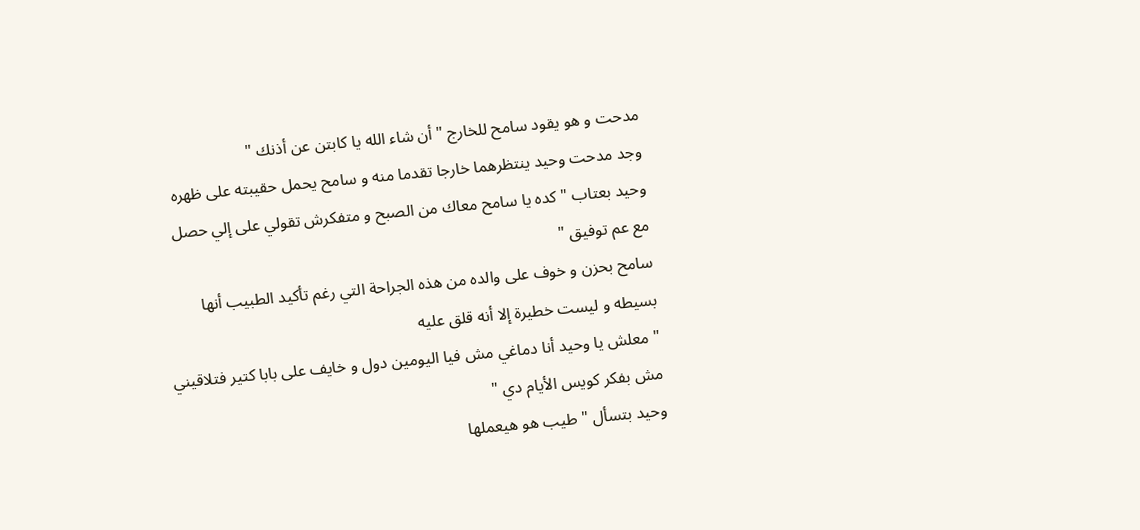مدحت و هو يقود سامح للخارج " أن شاء الله يا كابتن عن أذنك "
وجد مدحت وحيد ينتظرهما خارجا تقدما منه و سامح يحمل حقيبته على ظهره وحيد بعتاب " كده يا سامح معاك من الصبح و متفكرش تقولي على إلي حصل مع عم توفيق "
سامح بحزن و خوف على والده من هذه الجراحة التي رغم تأكيد الطبيب أنها بسيطه و ليست خطيرة إلا أنه قلق عليه
" معلش يا وحيد أنا دماغي مش فيا اليومين دول و خايف على بابا كتير فتلاقيني مش بفكر كويس الأيام دي "
وحيد بتسأل " طيب هو هيعملها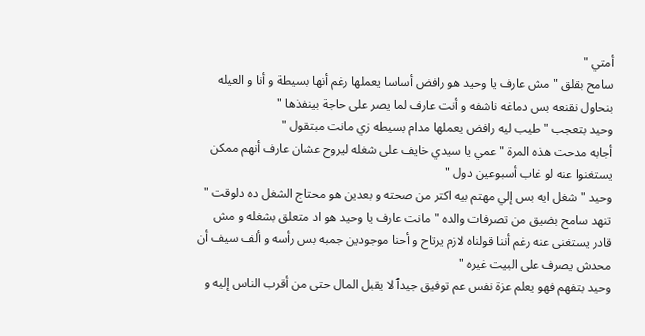أمتي "
سامح بقلق " مش عارف يا وحيد هو رافض أساسا يعملها رغم أنها بسيطة و أنا و العيله بنحاول نقنعه بس دماغه ناشفه و أنت عارف لما يصر على حاجة بينفذها "
وحيد بتعجب " طيب ليه رافض يعملها مدام بسيطه زي مانت مبتقول "
أجابه مدحت هذه المرة " عمي يا سيدي خايف على شغله ليروح عشان عارف أنهم ممكن يستغنوا عنه لو غاب أسبوعين دول "
وحيد " شغل ايه بس إلي مهتم بيه اكتر من صحته و بعدين هو محتاج الشغل ده دلوقت "
تنهد سامح بضيق من تصرفات والده " مانت عارف يا وحيد هو اد متعلق بشغله و مش قادر يستغنى عنه رغم أننا قولناه لازم يرتاح و أحنا موجودين جمبه بس رأسه و ألف سيف أن محدش يصرف على البيت غيره "
وحيد بتفهم فهو يعلم عزة نفس عم توفيق جيدٱ لا يقبل المال حتى من أقرب الناس إليه و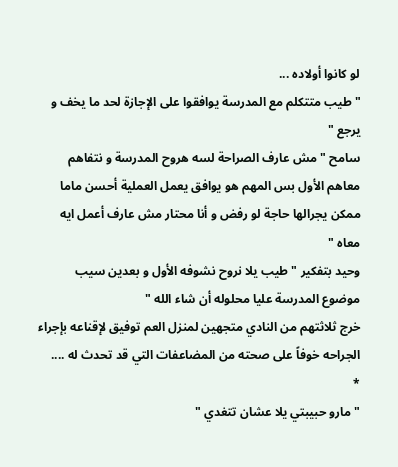لو كانوا أولاده ...
" طيب متتكلم مع المدرسة يوافقوا على الإجازة لحد ما يخف و يرجع "
سامح " مش عارف الصراحة لسه هروح المدرسة و نتفاهم معاهم الأول بس المهم هو يوافق يعمل العملية أحسن ماما ممكن يجرالها حاجة لو رفض و أنا محتار مش عارف أعمل ايه معاه "
وحيد بتفكير " طيب يلا نروح نشوفه الأول و بعدين سيب موضوع المدرسة عليا محلوله أن شاء الله "
خرج ثلاثتهم من النادي متجهين لمنزل العم توفيق لإقناعه بإجراء الجراحه خوفاً على صحته من المضاعفات التي قد تحدث له ....
*
" مارو حبيبتي يلا عشان تتغدي "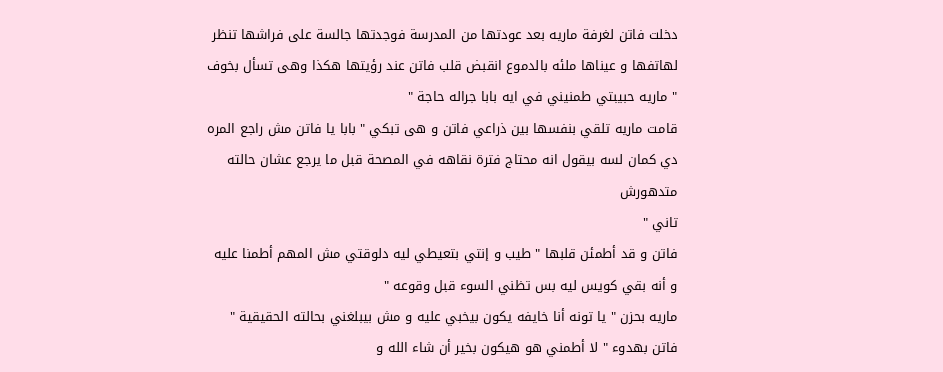دخلت فاتن لغرفة ماريه بعد عودتها من المدرسة فوجدتها جالسة على فراشها تنظر لهاتفها و عيناها ملئه بالدموع انقبض قلب فاتن عند رؤيتها هكذا وهى تسأل بخوف " ماريه حبيبتي طمنيني في ايه بابا جراله حاجة "
قامت ماريه تلقي بنفسها بين ذراعي فاتن و هى تبكي " بابا يا فاتن مش راجع المره دي كمان لسه بيقول انه محتاج فترة نقاهه في المصحة قبل ما يرجع عشان حالته متدهورش
تاني "
فاتن و قد أطمئن قلبها " طيب و إنتي بتعيطي ليه دلوقتي مش المهم أطمنا عليه و أنه بقي كويس ليه بس تظني السوء قبل وقوعه "
ماريه بحزن " يا تونه أنا خايفه يكون بيخبي عليه و مش بيبلغني بحالته الحقيقية "
فاتن بهدوء " لا أطمني هو هيكون بخير أن شاء الله و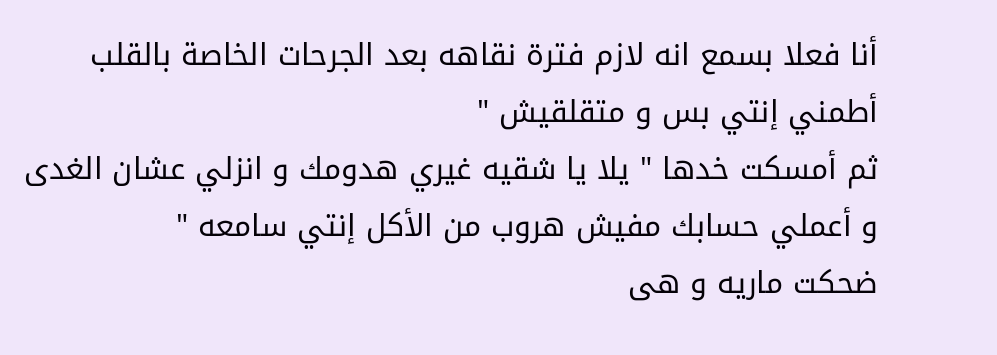أنا فعلا بسمع انه لازم فترة نقاهه بعد الجرحات الخاصة بالقلب أطمني إنتي بس و متقلقيش "
ثم أمسكت خدها " يلا يا شقيه غيري هدومك و انزلي عشان الغدى و أعملي حسابك مفيش هروب من الأكل إنتي سامعه "
ضحكت ماريه و هى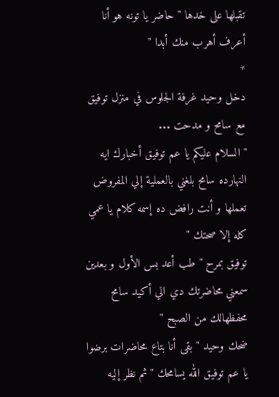تقبلها على خدها " حاضر يا تونه هو أنا أعرف أهرب منك أبدا "
*
دخل وحيد غرفة الجلوس في منزل توفيق مع سامح و مدحت ...
" السلام عليكم يا عم توفيق أخبارك ايه النهارده سامح بلغني بالعملية إلي المفروض تعملها و أنت رافض ده إسمه كلام يا عمي كله إلا صحتك "
توفيق بمرح " طب أعد بس الأول و بعدين سمعني محاضرتك دي الي أكيد سامح محفظهالك من الصبح "
ضحك وحيد " بقى أنا بتاع محاضرات برضوا يا عم توفيق الله يسامحك " ثم نظر إليه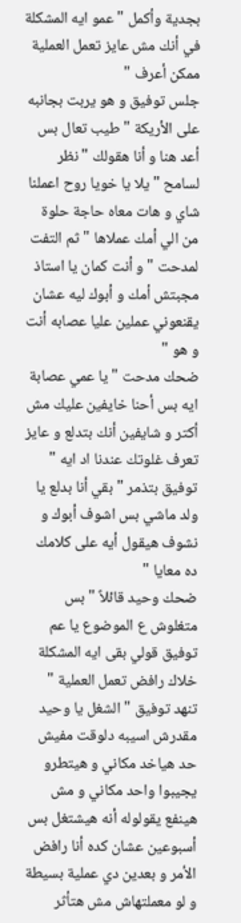بجدية وأكمل " عمو ايه المشكلة في أنك مش عايز تعمل العملية ممكن أعرف "
جلس توفيق و هو يربت بجانبه على الأريكة " طيب تعال بس أعد هنا و أنا هقولك " نظر لسامح " يلا يا خويا روح اعملنا شاي و هات معاه حاجة حلوة من الي أمك عملاها " ثم التفت لمدحت " و أنت كمان يا استاذ مجبتش أمك و أبوك ليه عشان يقنعوني عملين عليا عصابه أنت و هو "
ضحك مدحت " يا عمي عصابة ايه بس أحنا خايفين عليك مش أكتر و شايفين أنك بتدلع و عايز تعرف غلوتك عندنا اد ايه " توفيق بتذمر " بقي أنا بدلع يا ولد ماشي بس اشوف أبوك و نشوف هيقول أيه على كلامك ده معايا "
ضحك وحيد قائلاً " بس متغلوش ع الموضوع يا عم توفيق قولي بقى ايه المشكلة خلاك رافض تعمل العملية "
تنهد توفيق " الشغل يا وحيد مقدرش اسيبه دلوقت مفيش حد هياخد مكاني و هيتطرو يجيبوا واحد مكاني و مش هينفع يقولوله أنه هيشتغل بس أسبوعين عشان كده أنا رافض الأمر و بعدين دي عملية بسيطة و لو معملتهاش مش هتأثر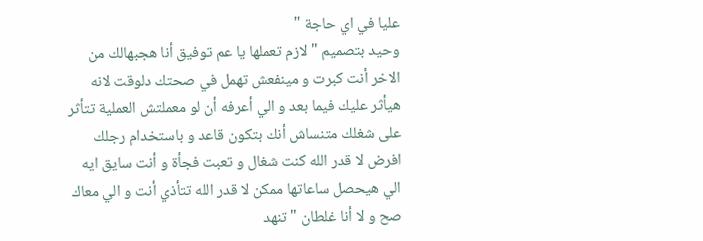عليا في اي حاجة "
وحيد بتصميم " لازم تعملها يا عم توفيق أنا هجبهالك من الاخر أنت كبرت و مينفعش تهمل في صحتك دلوقت لانه هيأثر عليك فيما بعد و الي أعرفه أن لو معملتش العملية تتأثر على شغلك متنساش أنك بتكون قاعد و باستخدام رجلك افرض لا قدر الله كنت شغال و تعبت فجأة و أنت سايق ايه الي هيحصل ساعاتها ممكن لا قدر الله تتأذي أنت و الي معاك صح و لا أنا غلطان " تنهد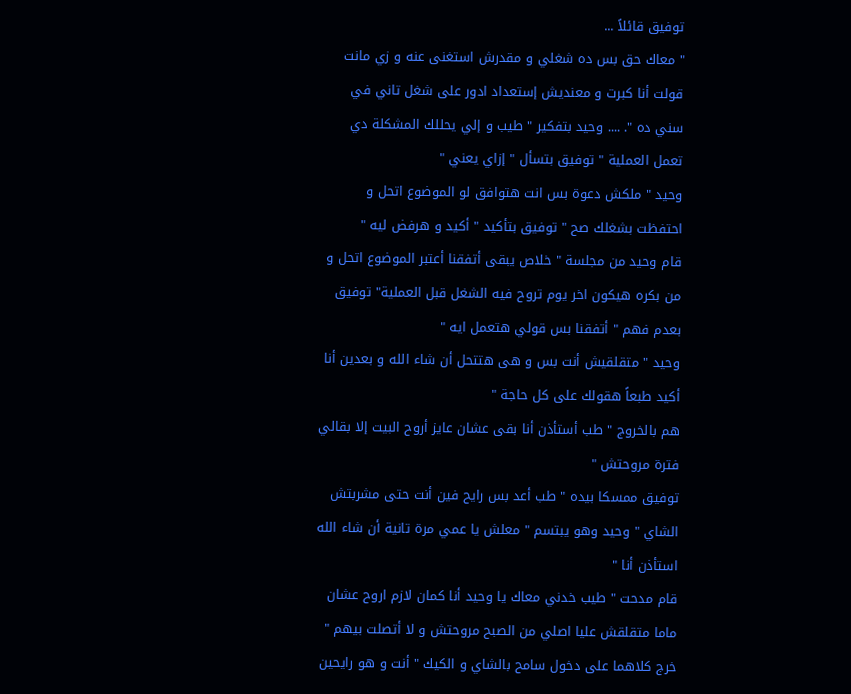توفيق قائلاً ...
" معاك حق بس ده شغلي و مقدرش استغنى عنه و زي مانت قولت أنا كبرت و معنديش إستعداد ادور على شغل تاني في سني ده ". .... وحيد بتفكير " طيب و إلي يحللك المشكلة دي تعمل العملية " توفيق بتسأل " إزاي يعني "
وحيد " ملكش دعوة بس انت هتوافق لو الموضوع اتحل و احتفظت بشغلك صح " توفيق بتأكيد " أكيد و هرفض ليه "
قام وحيد من مجلسة " خلاص يبقى أتفقنا أعتبر الموضوع اتحل و من بكره هيكون اخر يوم تروح فيه الشغل قبل العملية" توفيق بعدم فهم " أتفقنا بس قولي هتعمل ايه "
وحيد " متقلقيش أنت بس و هى هتتحل أن شاء الله و بعدين أنا أكيد طبعاً هقولك على كل حاجة "
هم بالخروج " طب أستأذن أنا بقى عشان عايز أروح البيت إلا بقالي فترة مروحتش "
توفيق ممسكا بيده " طب أعد بس رايح فين أنت حتى مشربتش الشاي " وحيد وهو يبتسم " معلش يا عمي مرة تانية أن شاء الله استأذن أنا "
قام مدحت " طيب خدني معاك يا وحيد أنا كمان لازم اروح عشان ماما متقلقش عليا اصلي من الصبح مروحتش و لا أتصلت بيهم "
خرج كلاهما على دخول سامح بالشاي و الكيك " أنت و هو رايحين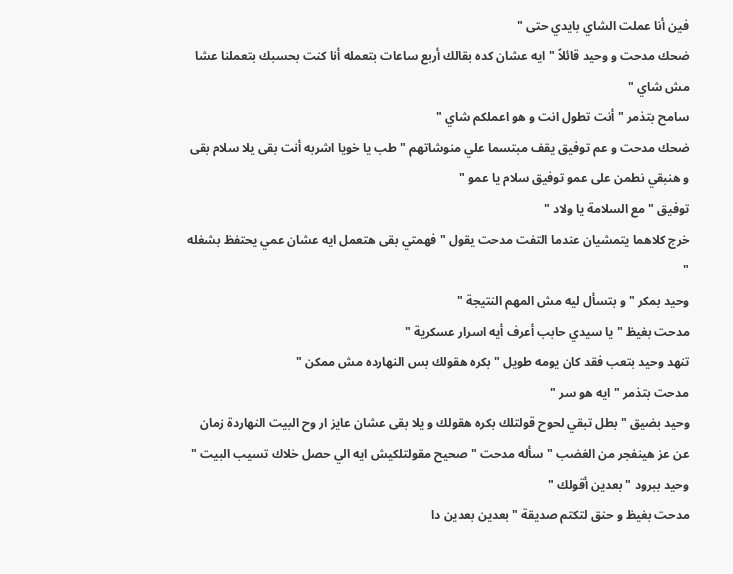فين أنا عملت الشاي بايدي حتى "
ضحك مدحت و وحيد قائلاً " ايه عشان كده بقالك أربع ساعات بتعمله أنا كنت بحسبك بتعملنا عشا مش شاي "
سامح بتذمر " أنت تطول انت و هو اعملكم شاي "
ضحك مدحت و عم توفيق يقف مبتسما علي منوشاتهم " طب يا خويا اشربه أنت بقى يلا سلام بقى و هنبقي نطمن على عمو توفيق سلام يا عمو "
توفيق " مع السلامة يا ولاد "
خرج كلاهما يتمشيان عندما التفت مدحت يقول " فهمتي بقى هتعمل ايه عشان عمي يحتفظ بشغله "
وحيد بمكر " و بتسأل ليه مش المهم النتيجة "
مدحت بغيظ " يا سيدي حابب أعرف أيه اسرار عسكرية "
تنهد وحيد بتعب فقد كان يومه طويل " بكره هقولك بس النهارده مش ممكن "
مدحت بتذمر " ايه هو سر "
وحيد بضيق " بطل تبقي لحوح قولتلك بكره هقولك و يلا بقى عشان عايز ار وح البيت النهاردة زمان عن عز هينفجر من الغضب " سأله مدحت " صحيح مقولتلكيش ايه الي حصل خلاك تسيب البيت "
وحيد ببرود " بعدين أقولك "
مدحت بغيظ و حنق لتكتم صديقة " بعدين بعدين دا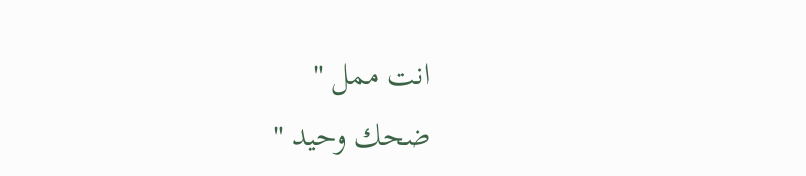انت ممل "
ضحك وحيد "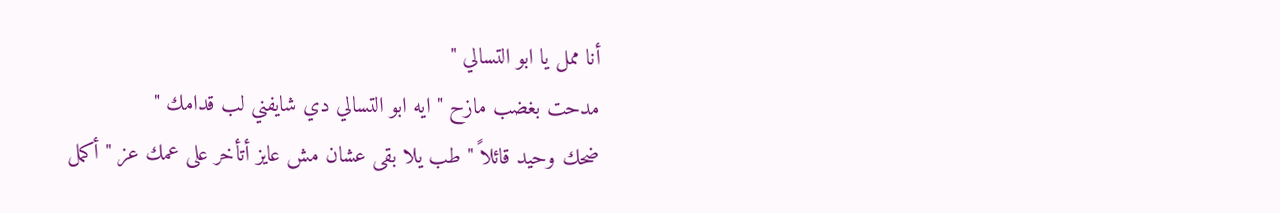أنا ممل يا ابو التسالي "
مدحت بغضب مازح " ايه ابو التسالي دي شايفني لب قدامك "
ضحك وحيد قائلاً " طب يلا بقى عشان مش عايز أتأخر على عمك عز " أكمل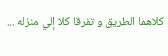كلاهما الطريق و تفرقا كلا إلي منزله ...